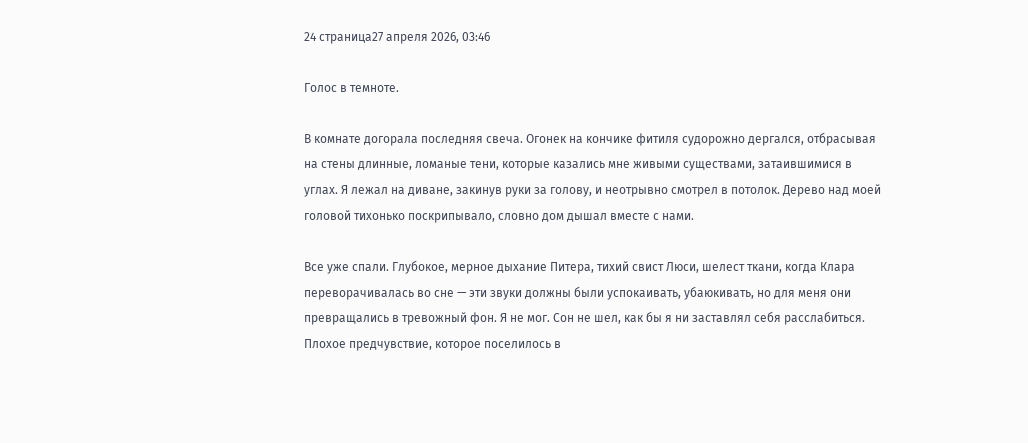24 страница27 апреля 2026, 03:46

Голос в темноте.

В комнате догорала последняя свеча. Огонек на кончике фитиля судорожно дергался, отбрасывая на стены длинные, ломаные тени, которые казались мне живыми существами, затаившимися в углах. Я лежал на диване, закинув руки за голову, и неотрывно смотрел в потолок. Дерево над моей головой тихонько поскрипывало, словно дом дышал вместе с нами.

Все уже спали. Глубокое, мерное дыхание Питера, тихий свист Люси, шелест ткани, когда Клара переворачивалась во сне — эти звуки должны были успокаивать, убаюкивать, но для меня они превращались в тревожный фон. Я не мог. Сон не шел, как бы я ни заставлял себя расслабиться. Плохое предчувствие, которое поселилось в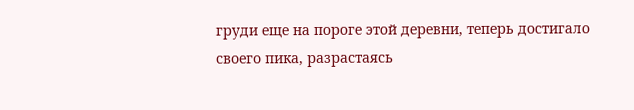груди еще на пороге этой деревни, теперь достигало своего пика, разрастаясь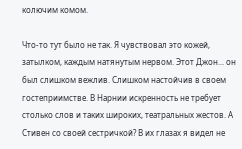колючим комом.

Что-то тут было не так. Я чувствовал это кожей, затылком, каждым натянутым нервом. Этот Джон... он был слишком вежлив. Слишком настойчив в своем гостеприимстве. В Нарнии искренность не требует столько слов и таких широких, театральных жестов. А Стивен со своей сестричкой? В их глазах я видел не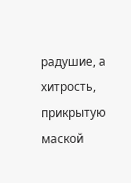радушие, а хитрость, прикрытую маской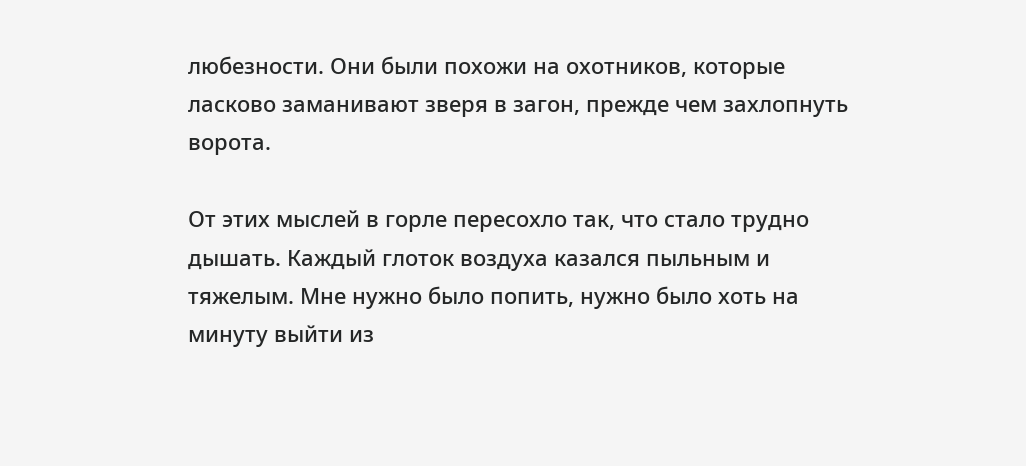любезности. Они были похожи на охотников, которые ласково заманивают зверя в загон, прежде чем захлопнуть ворота.

От этих мыслей в горле пересохло так, что стало трудно дышать. Каждый глоток воздуха казался пыльным и тяжелым. Мне нужно было попить, нужно было хоть на минуту выйти из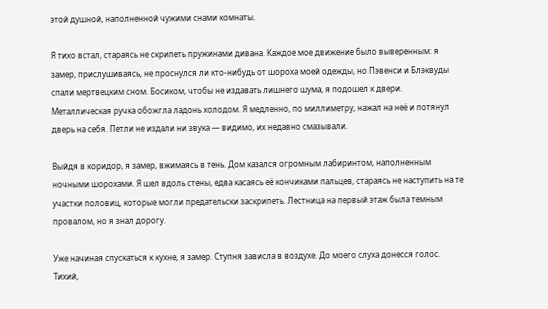этой душной, наполненной чужими снами комнаты.

Я тихо встал, стараясь не скрипеть пружинами дивана. Каждое мое движение было выверенным: я замер, прислушиваясь, не проснулся ли кто-нибудь от шороха моей одежды, но Пэвенси и Блэквуды спали мертвецким сном. Босиком, чтобы не издавать лишнего шума, я подошел к двери. Металлическая ручка обожгла ладонь холодом. Я медленно, по миллиметру, нажал на неё и потянул дверь на себя. Петли не издали ни звука — видимо, их недавно смазывали.

Выйдя в коридор, я замер, вжимаясь в тень. Дом казался огромным лабиринтом, наполненным ночными шорохами. Я шел вдоль стены, едва касаясь её кончиками пальцев, стараясь не наступить на те участки половиц, которые могли предательски заскрипеть. Лестница на первый этаж была темным провалом, но я знал дорогу.

Уже начиная спускаться к кухне, я замер. Ступня зависла в воздухе. До моего слуха донесся голос. Тихий,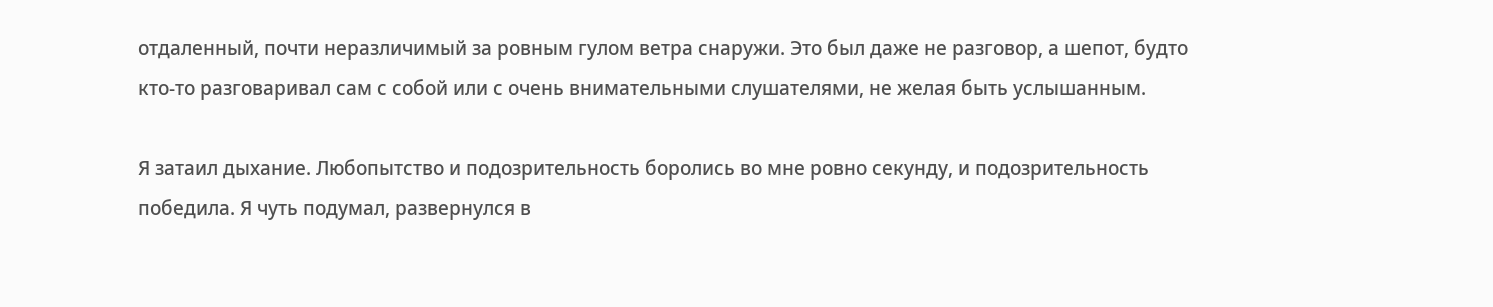отдаленный, почти неразличимый за ровным гулом ветра снаружи. Это был даже не разговор, а шепот, будто кто-то разговаривал сам с собой или с очень внимательными слушателями, не желая быть услышанным.

Я затаил дыхание. Любопытство и подозрительность боролись во мне ровно секунду, и подозрительность победила. Я чуть подумал, развернулся в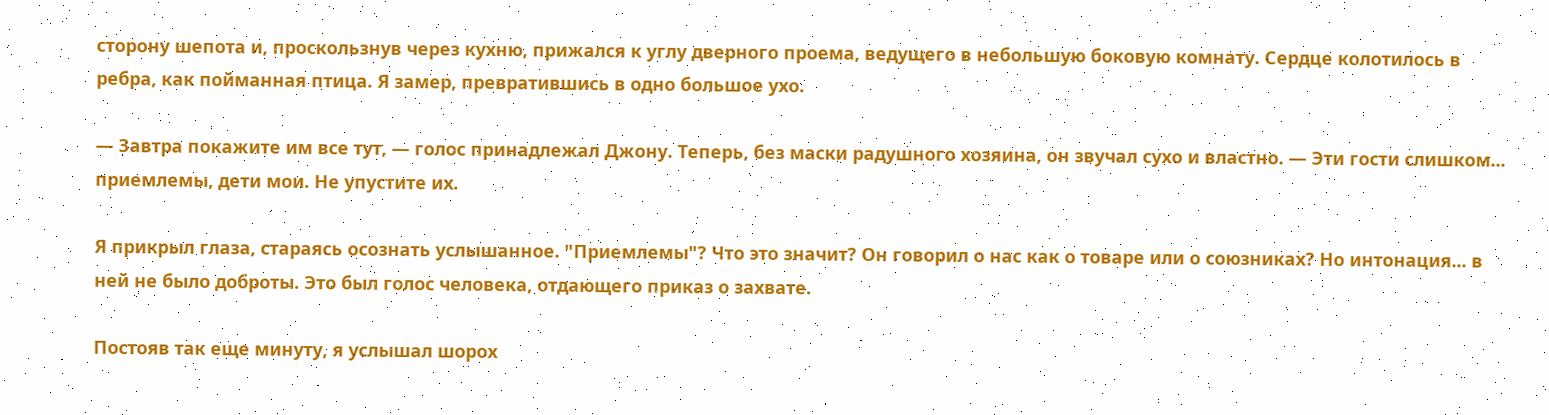сторону шепота и, проскользнув через кухню, прижался к углу дверного проема, ведущего в небольшую боковую комнату. Сердце колотилось в ребра, как пойманная птица. Я замер, превратившись в одно большое ухо.

— Завтра покажите им все тут, — голос принадлежал Джону. Теперь, без маски радушного хозяина, он звучал сухо и властно. — Эти гости слишком... приемлемы, дети мои. Не упустите их.

Я прикрыл глаза, стараясь осознать услышанное. "Приемлемы"? Что это значит? Он говорил о нас как о товаре или о союзниках? Но интонация... в ней не было доброты. Это был голос человека, отдающего приказ о захвате.

Постояв так еще минуту, я услышал шорох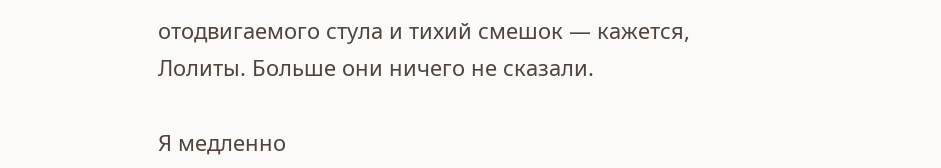отодвигаемого стула и тихий смешок — кажется, Лолиты. Больше они ничего не сказали.

Я медленно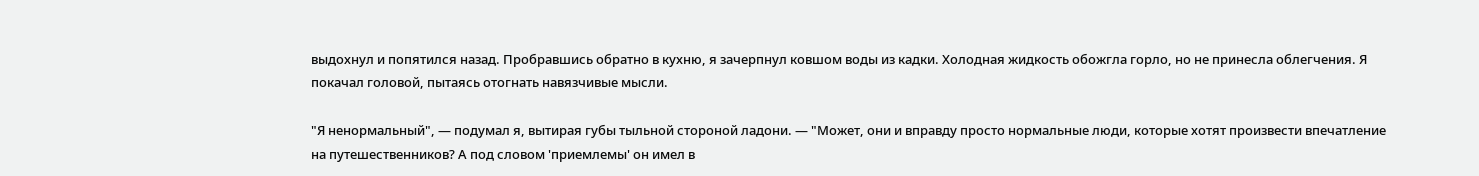выдохнул и попятился назад. Пробравшись обратно в кухню, я зачерпнул ковшом воды из кадки. Холодная жидкость обожгла горло, но не принесла облегчения. Я покачал головой, пытаясь отогнать навязчивые мысли.

"Я ненормальный", — подумал я, вытирая губы тыльной стороной ладони. — "Может, они и вправду просто нормальные люди, которые хотят произвести впечатление на путешественников? А под словом 'приемлемы' он имел в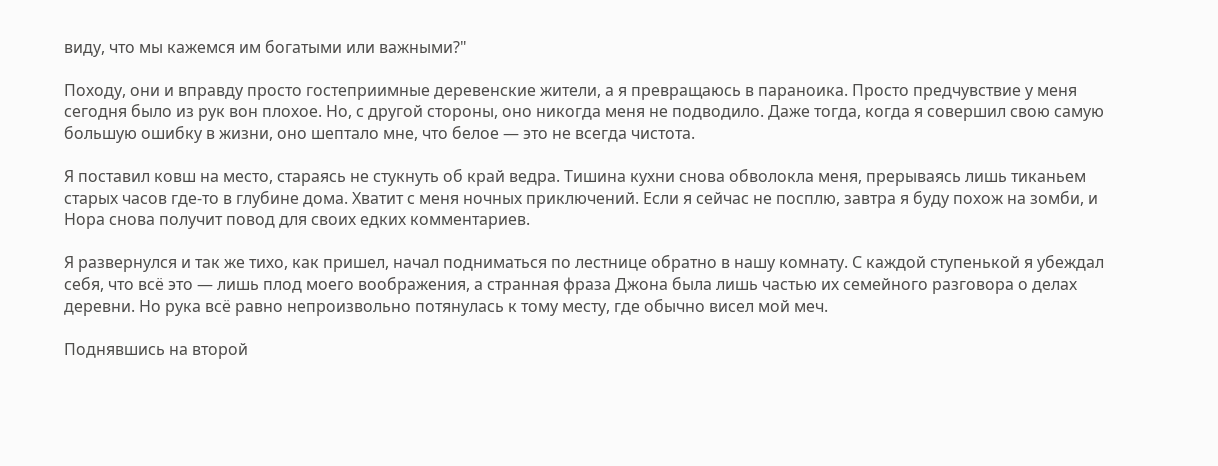виду, что мы кажемся им богатыми или важными?"

Походу, они и вправду просто гостеприимные деревенские жители, а я превращаюсь в параноика. Просто предчувствие у меня сегодня было из рук вон плохое. Но, с другой стороны, оно никогда меня не подводило. Даже тогда, когда я совершил свою самую большую ошибку в жизни, оно шептало мне, что белое — это не всегда чистота.

Я поставил ковш на место, стараясь не стукнуть об край ведра. Тишина кухни снова обволокла меня, прерываясь лишь тиканьем старых часов где-то в глубине дома. Хватит с меня ночных приключений. Если я сейчас не посплю, завтра я буду похож на зомби, и Нора снова получит повод для своих едких комментариев.

Я развернулся и так же тихо, как пришел, начал подниматься по лестнице обратно в нашу комнату. С каждой ступенькой я убеждал себя, что всё это — лишь плод моего воображения, а странная фраза Джона была лишь частью их семейного разговора о делах деревни. Но рука всё равно непроизвольно потянулась к тому месту, где обычно висел мой меч.

Поднявшись на второй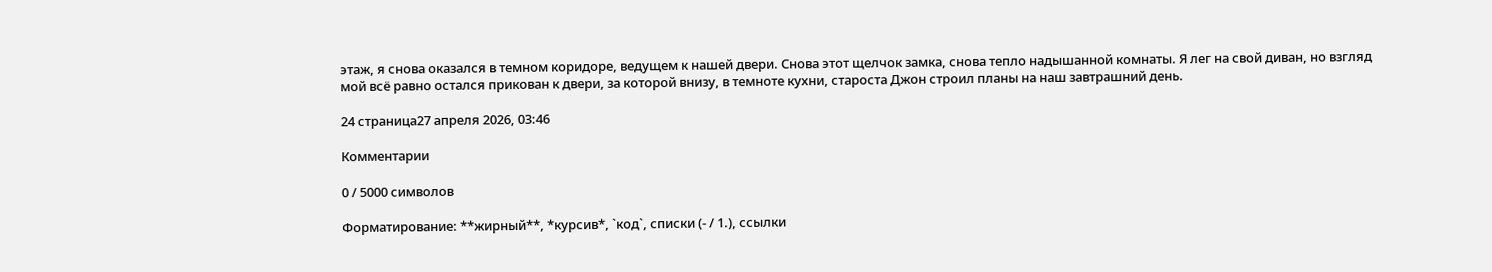этаж, я снова оказался в темном коридоре, ведущем к нашей двери. Снова этот щелчок замка, снова тепло надышанной комнаты. Я лег на свой диван, но взгляд мой всё равно остался прикован к двери, за которой внизу, в темноте кухни, староста Джон строил планы на наш завтрашний день.

24 страница27 апреля 2026, 03:46

Комментарии

0 / 5000 символов

Форматирование: **жирный**, *курсив*, `код`, списки (- / 1.), ссылки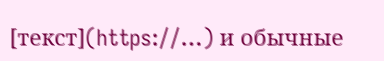[текст](https://…) и обычные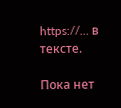https://… в тексте.

Пока нет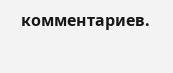комментариев.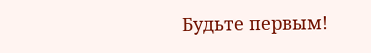Будьте первым!